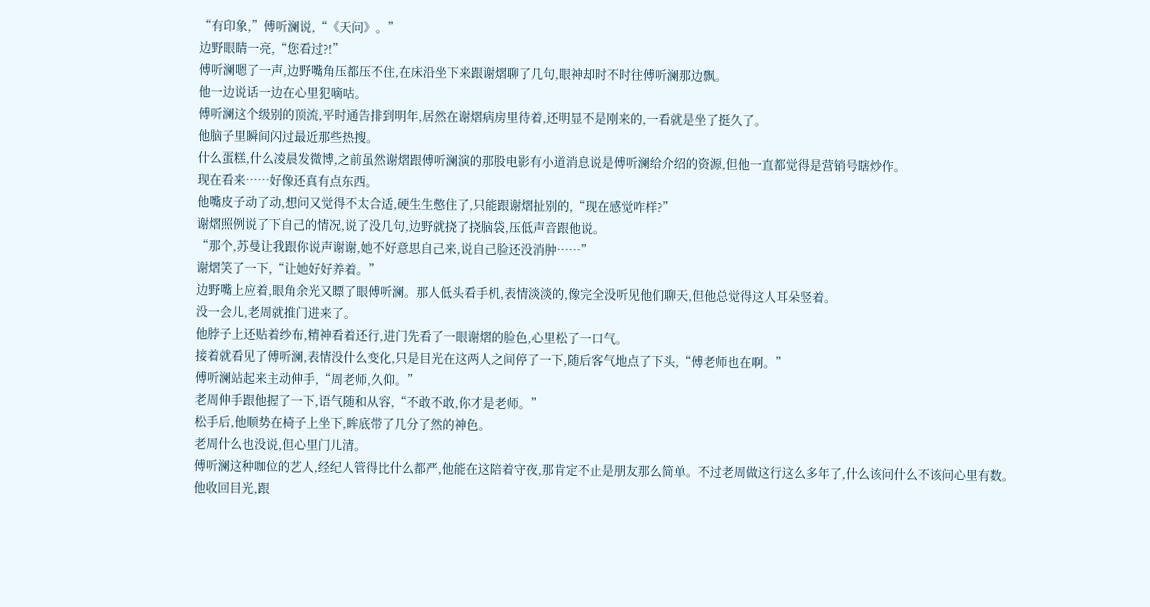“有印象,”傅听澜说,“《天问》。”
边野眼睛一亮,“您看过?!”
傅听澜嗯了一声,边野嘴角压都压不住,在床沿坐下来跟谢熠聊了几句,眼神却时不时往傅听澜那边飘。
他一边说话一边在心里犯嘀咕。
傅听澜这个级别的顶流,平时通告排到明年,居然在谢熠病房里待着,还明显不是刚来的,一看就是坐了挺久了。
他脑子里瞬间闪过最近那些热搜。
什么蛋糕,什么凌晨发微博,之前虽然谢熠跟傅听澜演的那股电影有小道消息说是傅听澜给介绍的资源,但他一直都觉得是营销号瞎炒作。
现在看来……好像还真有点东西。
他嘴皮子动了动,想问又觉得不太合适,硬生生憋住了,只能跟谢熠扯别的,“现在感觉咋样?”
谢熠照例说了下自己的情况,说了没几句,边野就挠了挠脑袋,压低声音跟他说。
“那个,苏曼让我跟你说声谢谢,她不好意思自己来,说自己脸还没消肿……”
谢熠笑了一下,“让她好好养着。”
边野嘴上应着,眼角余光又瞟了眼傅听澜。那人低头看手机,表情淡淡的,像完全没听见他们聊天,但他总觉得这人耳朵竖着。
没一会儿,老周就推门进来了。
他脖子上还贴着纱布,精神看着还行,进门先看了一眼谢熠的脸色,心里松了一口气。
接着就看见了傅听澜,表情没什么变化,只是目光在这两人之间停了一下,随后客气地点了下头,“傅老师也在啊。”
傅听澜站起来主动伸手,“周老师,久仰。”
老周伸手跟他握了一下,语气随和从容,“不敢不敢,你才是老师。”
松手后,他顺势在椅子上坐下,眸底带了几分了然的神色。
老周什么也没说,但心里门儿清。
傅听澜这种咖位的艺人,经纪人管得比什么都严,他能在这陪着守夜,那肯定不止是朋友那么简单。不过老周做这行这么多年了,什么该问什么不该问心里有数。
他收回目光,跟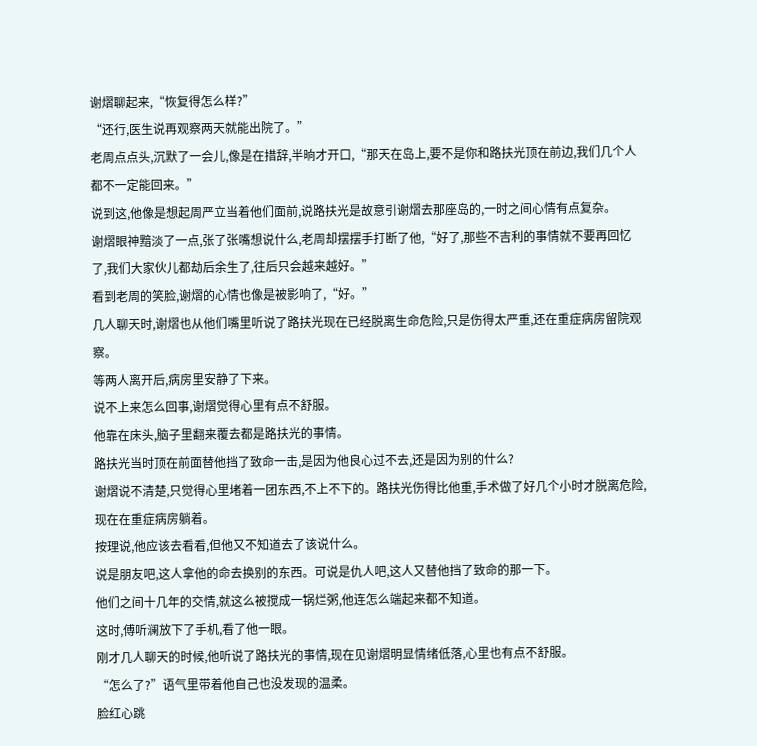谢熠聊起来,“恢复得怎么样?”
“还行,医生说再观察两天就能出院了。”
老周点点头,沉默了一会儿,像是在措辞,半晌才开口,“那天在岛上,要不是你和路扶光顶在前边,我们几个人都不一定能回来。”
说到这,他像是想起周严立当着他们面前,说路扶光是故意引谢熠去那座岛的,一时之间心情有点复杂。
谢熠眼神黯淡了一点,张了张嘴想说什么,老周却摆摆手打断了他,“好了,那些不吉利的事情就不要再回忆了,我们大家伙儿都劫后余生了,往后只会越来越好。”
看到老周的笑脸,谢熠的心情也像是被影响了,“好。”
几人聊天时,谢熠也从他们嘴里听说了路扶光现在已经脱离生命危险,只是伤得太严重,还在重症病房留院观察。
等两人离开后,病房里安静了下来。
说不上来怎么回事,谢熠觉得心里有点不舒服。
他靠在床头,脑子里翻来覆去都是路扶光的事情。
路扶光当时顶在前面替他挡了致命一击,是因为他良心过不去,还是因为别的什么?
谢熠说不清楚,只觉得心里堵着一团东西,不上不下的。路扶光伤得比他重,手术做了好几个小时才脱离危险,现在在重症病房躺着。
按理说,他应该去看看,但他又不知道去了该说什么。
说是朋友吧,这人拿他的命去换别的东西。可说是仇人吧,这人又替他挡了致命的那一下。
他们之间十几年的交情,就这么被搅成一锅烂粥,他连怎么端起来都不知道。
这时,傅听澜放下了手机,看了他一眼。
刚才几人聊天的时候,他听说了路扶光的事情,现在见谢熠明显情绪低落,心里也有点不舒服。
“怎么了?”语气里带着他自己也没发现的温柔。
脸红心跳